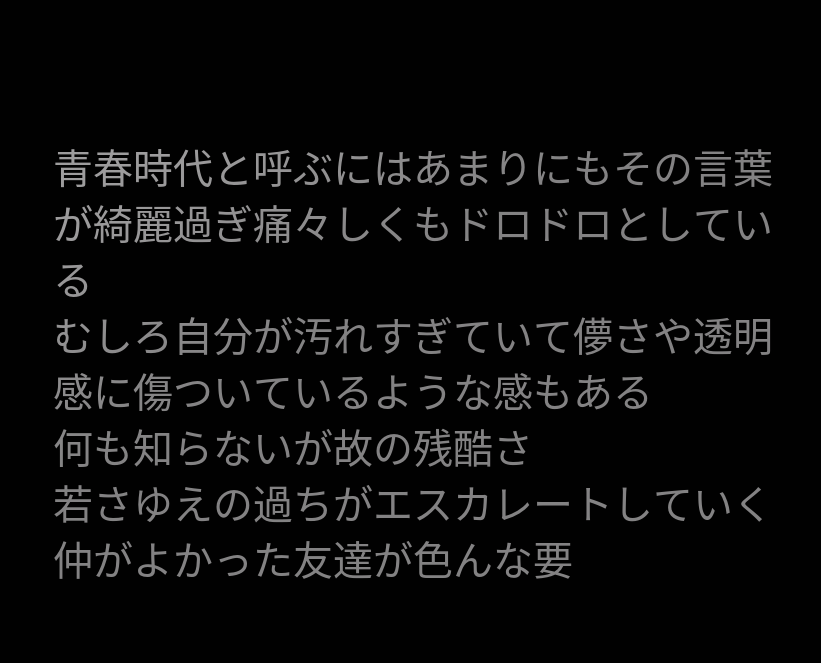青春時代と呼ぶにはあまりにもその言葉が綺麗過ぎ痛々しくもドロドロとしている
むしろ自分が汚れすぎていて儚さや透明感に傷ついているような感もある
何も知らないが故の残酷さ
若さゆえの過ちがエスカレートしていく
仲がよかった友達が色んな要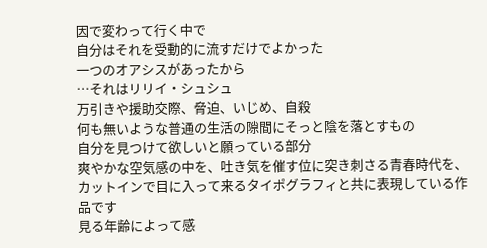因で変わって行く中で
自分はそれを受動的に流すだけでよかった
一つのオアシスがあったから
…それはリリイ・シュシュ
万引きや援助交際、脅迫、いじめ、自殺
何も無いような普通の生活の隙間にそっと陰を落とすもの
自分を見つけて欲しいと願っている部分
爽やかな空気感の中を、吐き気を催す位に突き刺さる青春時代を、
カットインで目に入って来るタイポグラフィと共に表現している作品です
見る年齢によって感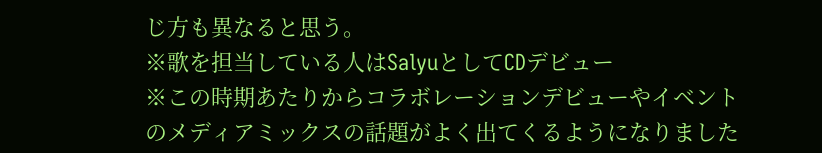じ方も異なると思う。
※歌を担当している人はSalyuとしてCDデビュー
※この時期あたりからコラボレーションデビューやイベントのメディアミックスの話題がよく出てくるようになりました